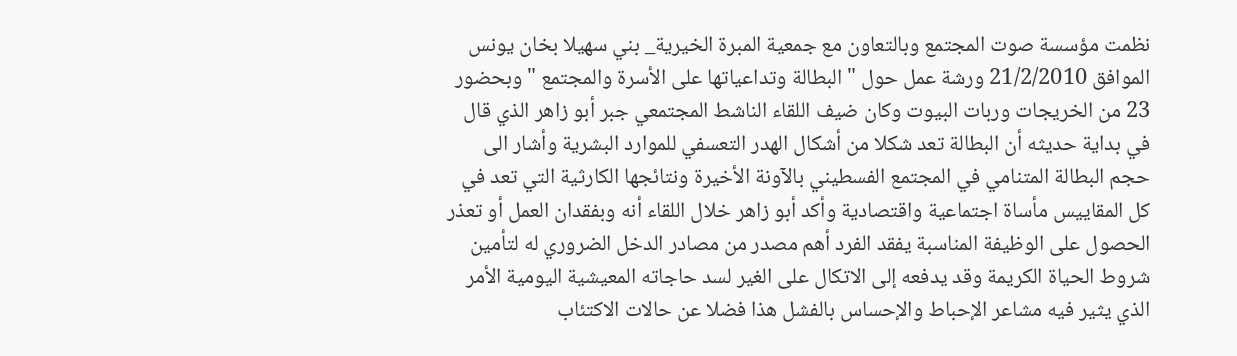نظمت مؤسسة صوت المجتمع وبالتعاون مع جمعية المبرة الخيرية_ بني سهيلا بخان يونس الموافق 21/2/2010 ورشة عمل حول " البطالة وتداعياتها على الأسرة والمجتمع " وبحضور 23 من الخريجات وربات البيوت وكان ضيف اللقاء الناشط المجتمعي جبر أبو زاهر الذي قال في بداية حديثه أن البطالة تعد شكلا من أشكال الهدر التعسفي للموارد البشرية وأشار الى حجم البطالة المتنامي في المجتمع الفسطيني بالآونة الأخيرة ونتائجها الكارثية التي تعد في كل المقاييس مأساة اجتماعية واقتصادية وأكد أبو زاهر خلال اللقاء أنه وبفقدان العمل أو تعذر الحصول على الوظيفة المناسبة يفقد الفرد أهم مصدر من مصادر الدخل الضروري له لتأمين شروط الحياة الكريمة وقد يدفعه إلى الاتكال على الغير لسد حاجاته المعيشية اليومية الأمر الذي يثير فيه مشاعر الإحباط والإحساس بالفشل هذا فضلا عن حالات الاكتئاب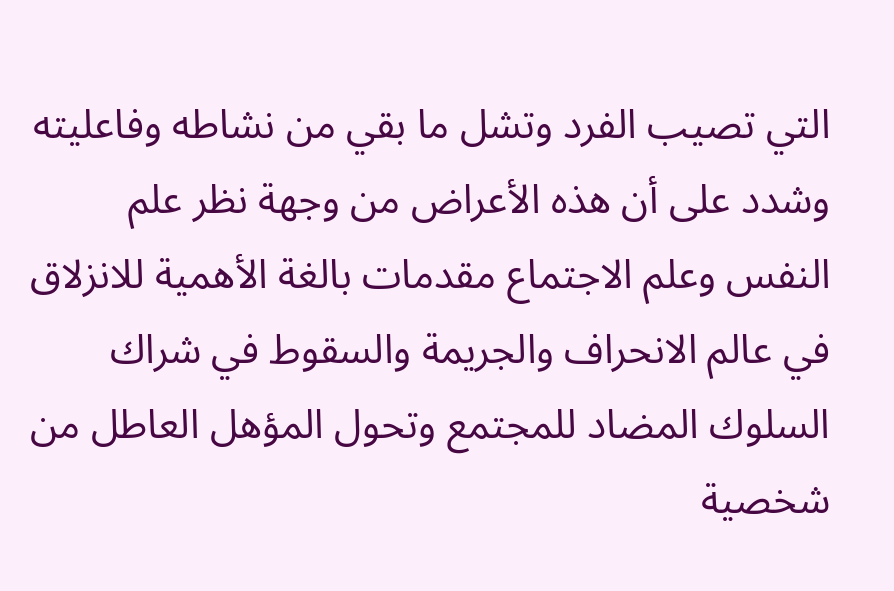التي تصيب الفرد وتشل ما بقي من نشاطه وفاعليته وشدد على أن هذه الأعراض من وجهة نظر علم النفس وعلم الاجتماع مقدمات بالغة الأهمية للانزلاق في عالم الانحراف والجريمة والسقوط في شراك السلوك المضاد للمجتمع وتحول المؤهل العاطل من شخصية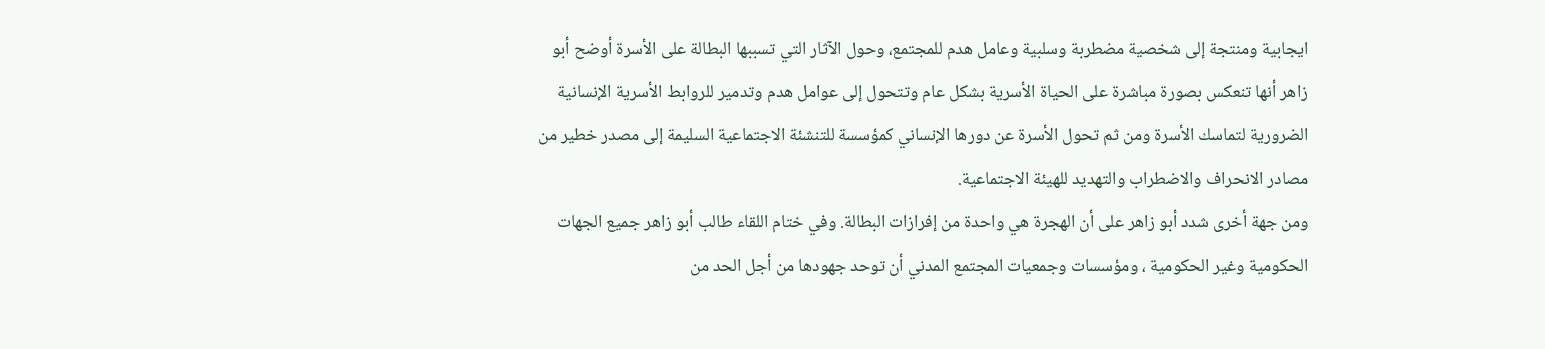ايجابية ومنتجة إلى شخصية مضطربة وسلبية وعامل هدم للمجتمع، وحول الآثار التي تسببها البطالة على الأسرة أوضح أبو زاهر أنها تنعكس بصورة مباشرة على الحياة الأسرية بشكل عام وتتحول إلى عوامل هدم وتدمير للروابط الأسرية الإنسانية الضرورية لتماسك الأسرة ومن ثم تحول الأسرة عن دورها الإنساني كمؤسسة للتنشئة الاجتماعية السليمة إلى مصدر خطير من مصادر الانحراف والاضطراب والتهديد للهيئة الاجتماعية.
ومن جهة أخرى شدد أبو زاهر على أن الهجرة هي واحدة من إفرازات البطالة. وفي ختام اللقاء طالب أبو زاهر جميع الجهات الحكومية وغير الحكومية ، ومؤسسات وجمعيات المجتمع المدني أن توحد جهودها من أجل الحد من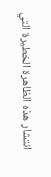انتشار هذه الظاهرة الخطيرة التي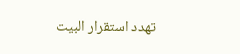تهدد استقرار البيت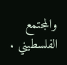والمجتمع الفلسطيني .